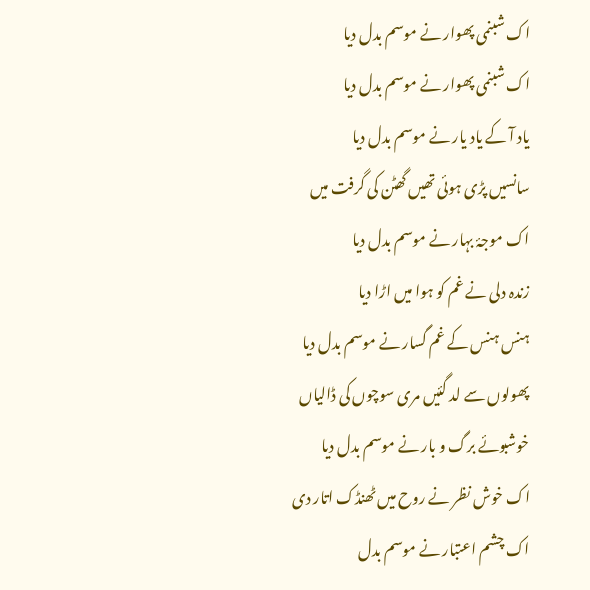اک شبنمی پھوار نے موسم بدل دیا
اک شبنمی پھوار نے موسم بدل دیا
یاد آ کے یاد یار نے موسم بدل دیا
سانسیں پڑی ہوئی تھیں گھٹن کی گرفت میں
اک موجۂ بہار نے موسم بدل دیا
زندہ دلی نے غم کو ہوا میں اڑا دیا
ہنس ہنس کے غم گسار نے موسم بدل دیا
پھولوں سے لد گئیں مری سوچوں کی ڈالیاں
خوشبوئے برگ و بار نے موسم بدل دیا
اک خوش نظر نے روح میں ٹھنڈک اتار دی
اک چشم اعتبار نے موسم بدل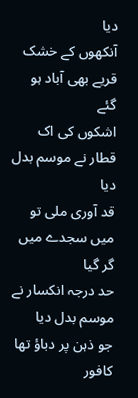دیا
آنکھوں کے خشک قریے بھی آباد ہو گئے
اشکوں کی اک قطار نے موسم بدل دیا
قد آوری ملی تو میں سجدے میں گر گیا
حد درجہ انکسار نے موسم بدل دیا
جو ذہن پر دباؤ تھا کافور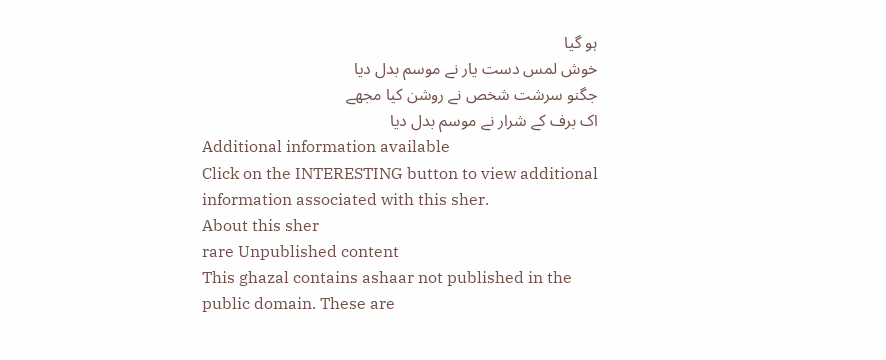ہو گیا
خوش لمس دست یار نے موسم بدل دیا
جگنو سرشت شخص نے روشن کیا مجھے
اک برف کے شرار نے موسم بدل دیا
Additional information available
Click on the INTERESTING button to view additional information associated with this sher.
About this sher
rare Unpublished content
This ghazal contains ashaar not published in the public domain. These are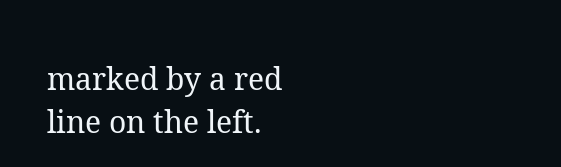marked by a red line on the left.